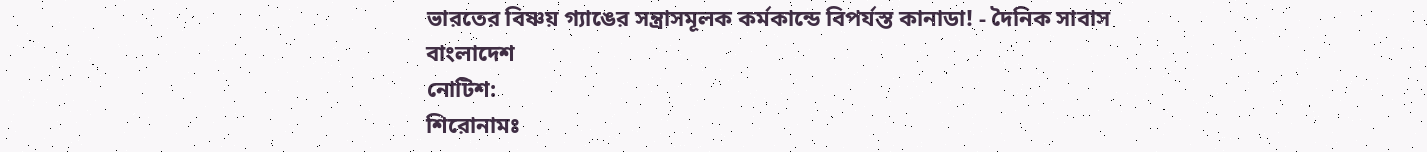ভারতের বিষ্ণয় গ্যাঙের সন্ত্রাসমূলক কর্মকান্ডে বিপর্যস্ত কানাডা! - দৈনিক সাবাস বাংলাদেশ
নোটিশ:
শিরোনামঃ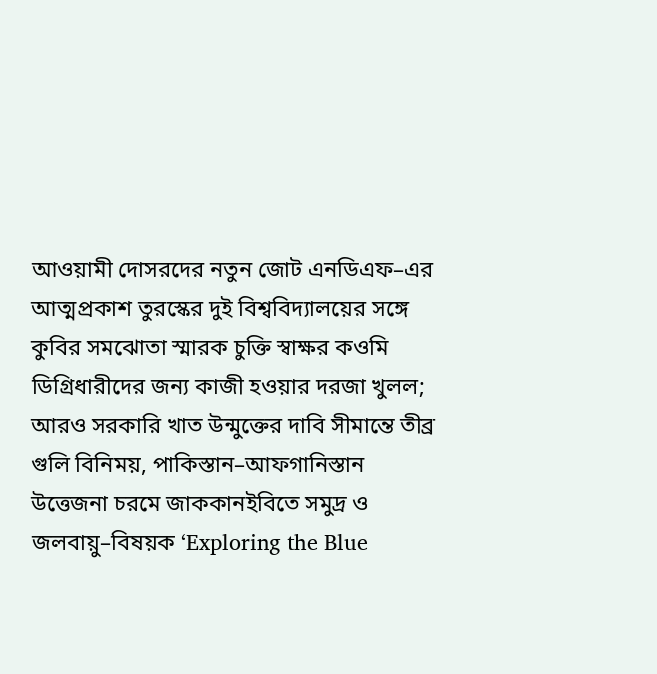আওয়ামী দোসরদের নতুন জোট এনডিএফ–এর আত্মপ্রকাশ তুরস্কের দুই বিশ্ববিদ্যালয়ের সঙ্গে কুবির সমঝোতা স্মারক চুক্তি স্বাক্ষর কওমি ডিগ্রিধারীদের জন্য কাজী হওয়ার দরজা খুলল; আরও সরকারি খাত উন্মুক্তের দাবি সীমান্তে তীব্র গুলি বিনিময়, পাকিস্তান–আফগানিস্তান উত্তেজনা চরমে জাককানইবিতে সমুদ্র ও জলবায়ু–বিষয়ক ‘Exploring the Blue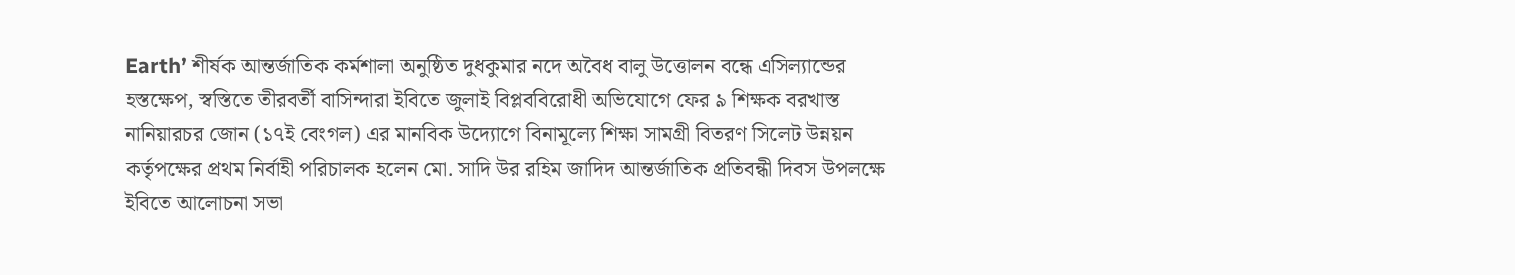Earth’ শীর্ষক আন্তর্জাতিক কর্মশালা অনুষ্ঠিত দুধকুমার নদে অবৈধ বালু উত্তোলন বন্ধে এসিল্যান্ডের হস্তক্ষেপ, স্বস্তিতে তীরবর্তী বাসিন্দারা ইবিতে জুলাই বিপ্লববিরোধী অভিযোগে ফের ৯ শিক্ষক বরখাস্ত নানিয়ারচর জোন (১৭ই বেংগল) এর মানবিক উদ্যো‌গে বিনামূল্যে শিক্ষা সামগ্রী বিতরণ সিলেট উন্নয়ন কর্তৃপক্ষের প্রথম নির্বাহী পরিচালক হলেন মো. সাদি উর রহিম জাদিদ আন্তর্জাতিক প্রতিবন্ধী দিবস উপলক্ষে ইবিতে আলোচনা সভা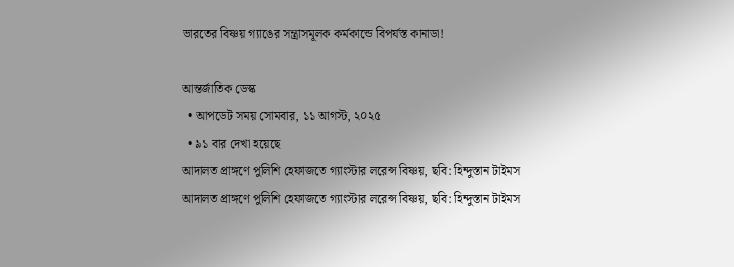ভারতের বিষ্ণয় গ্যাঙের সন্ত্রাসমূলক কর্মকান্ডে বিপর্যস্ত কানাডা!

আন্তর্জাতিক ডেস্ক
  • আপডেট সময় সোমবার, ১১ আগস্ট, ২০২৫
  • ৯১ বার দেখা হয়েছে
আদালত প্রাঙ্গণে পুলিশি হেফাজতে গ্যাংস্টার লরেন্স বিষ্ণয়, ছবি: হিন্দুস্তান টাইমস
আদালত প্রাঙ্গণে পুলিশি হেফাজতে গ্যাংস্টার লরেন্স বিষ্ণয়, ছবি: হিন্দুস্তান টাইমস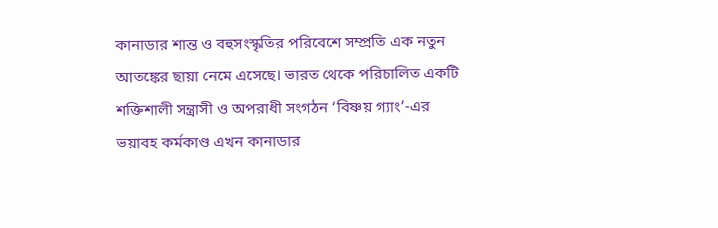কানাডার শান্ত ও বহুসংস্কৃতির পরিবেশে সম্প্রতি এক নতুন আতঙ্কের ছায়া নেমে এসেছে। ভারত থেকে পরিচালিত একটি শক্তিশালী সন্ত্রাসী ও অপরাধী সংগঠন ‘বিষ্ণয় গ্যাং’-এর ভয়াবহ কর্মকাণ্ড এখন কানাডার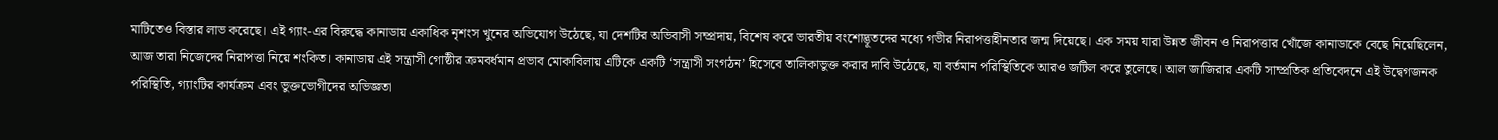মাটিতেও বিস্তার লাভ করেছে। এই গ্যাং-এর বিরুদ্ধে কানাডায় একাধিক নৃশংস খুনের অভিযোগ উঠেছে, যা দেশটির অভিবাসী সম্প্রদায়, বিশেষ করে ভারতীয় বংশোদ্ভূতদের মধ্যে গভীর নিরাপত্তাহীনতার জন্ম দিয়েছে। এক সময় যারা উন্নত জীবন ও নিরাপত্তার খোঁজে কানাডাকে বেছে নিয়েছিলেন, আজ তারা নিজেদের নিরাপত্তা নিয়ে শংকিত। কানাডায় এই সন্ত্রাসী গোষ্ঠীর ক্রমবর্ধমান প্রভাব মোকাবিলায় এটিকে একটি ‘সন্ত্রাসী সংগঠন’ হিসেবে তালিকাভুক্ত করার দাবি উঠেছে, যা বর্তমান পরিস্থিতিকে আরও জটিল করে তুলেছে। আল জাজিরার একটি সাম্প্রতিক প্রতিবেদনে এই উদ্বেগজনক পরিস্থিতি, গ্যাংটির কার্যক্রম এবং ভুক্তভোগীদের অভিজ্ঞতা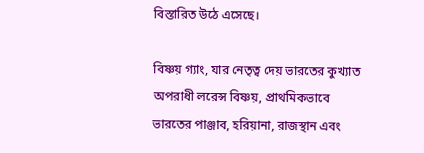বিস্তারিত উঠে এসেছে।

বিষ্ণয় গ্যাং, যার নেতৃত্ব দেয় ভারতের কুখ্যাত অপরাধী লরেন্স বিষ্ণয়, প্রাথমিকভাবে ভারতের পাঞ্জাব, হরিয়ানা, রাজস্থান এবং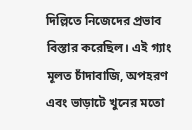দিল্লিতে নিজেদের প্রভাব বিস্তার করেছিল। এই গ্যাং মূলত চাঁদাবাজি, অপহরণ এবং ভাড়াটে খুনের মতো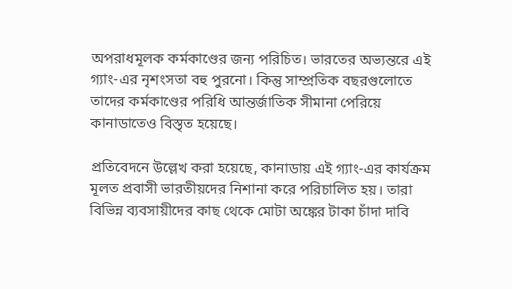অপরাধমূলক কর্মকাণ্ডের জন্য পরিচিত। ভারতের অভ্যন্তরে এই গ্যাং-এর নৃশংসতা বহু পুরনো। কিন্তু সাম্প্রতিক বছরগুলোতে তাদের কর্মকাণ্ডের পরিধি আন্তর্জাতিক সীমানা পেরিয়ে কানাডাতেও বিস্তৃত হয়েছে।

প্রতিবেদনে উল্লেখ করা হয়েছে, কানাডায় এই গ্যাং-এর কার্যক্রম মূলত প্রবাসী ভারতীয়দের নিশানা করে পরিচালিত হয়। তারা বিভিন্ন ব্যবসায়ীদের কাছ থেকে মোটা অঙ্কের টাকা চাঁদা দাবি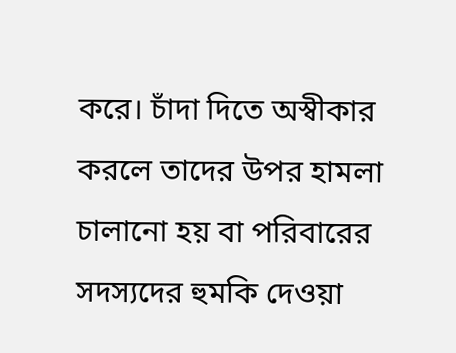করে। চাঁদা দিতে অস্বীকার করলে তাদের উপর হামলা চালানো হয় বা পরিবারের সদস্যদের হুমকি দেওয়া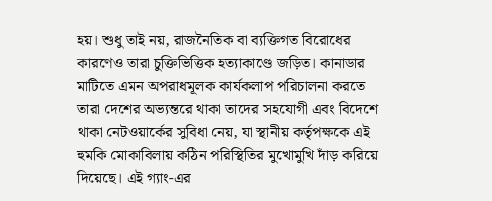হয়। শুধু তাই নয়, রাজনৈতিক বা ব্যক্তিগত বিরোধের কারণেও তারা চুক্তিভিত্তিক হত্যাকাণ্ডে জড়িত। কানাডার মাটিতে এমন অপরাধমূলক কার্যকলাপ পরিচালনা করতে তারা দেশের অভ্যন্তরে থাকা তাদের সহযোগী এবং বিদেশে থাকা নেটওয়ার্কের সুবিধা নেয়, যা স্থানীয় কর্তৃপক্ষকে এই হুমকি মোকাবিলায় কঠিন পরিস্থিতির মুখোমুখি দাঁড় করিয়ে দিয়েছে। এই গ্যাং-এর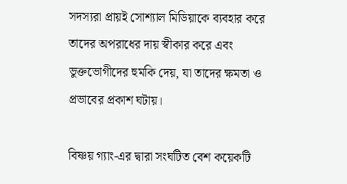সদস্যরা প্রায়ই সোশ্যাল মিডিয়াকে ব্যবহার করে তাদের অপরাধের দায় স্বীকার করে এবং ভুক্তভোগীদের হুমকি দেয়, যা তাদের ক্ষমতা ও প্রভাবের প্রকাশ ঘটায়।

বিষ্ণয় গ্যাং-এর দ্বারা সংঘটিত বেশ কয়েকটি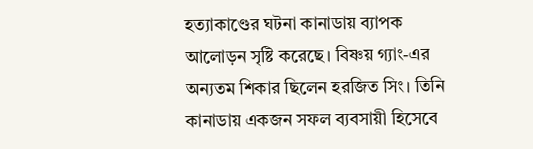হত্যাকাণ্ডের ঘটনা কানাডায় ব্যাপক আলোড়ন সৃষ্টি করেছে। বিষ্ণয় গ্যাং-এর অন্যতম শিকার ছিলেন হরজিত সিং। তিনি কানাডায় একজন সফল ব্যবসায়ী হিসেবে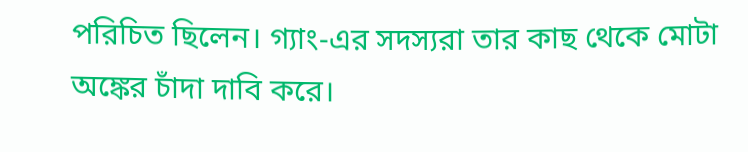পরিচিত ছিলেন। গ্যাং-এর সদস্যরা তার কাছ থেকে মোটা অঙ্কের চাঁদা দাবি করে।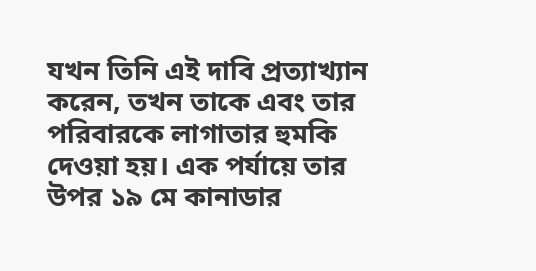যখন তিনি এই দাবি প্রত্যাখ্যান করেন, তখন তাকে এবং তার পরিবারকে লাগাতার হুমকি দেওয়া হয়। এক পর্যায়ে তার উপর ১৯ মে কানাডার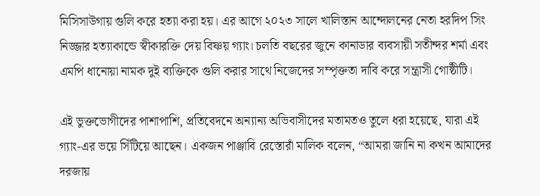মিসিসাউগায় গুলি করে হত্যা করা হয়। এর আগে ২০২৩ সালে খালিস্তান আন্দোলনের নেতা হরদিপ সিং নিজ্জার হত্যাকান্ডে স্বীকারক্তি দেয় বিষ্ণয় গ্যাং। চলতি বছরের জুনে কানাডার ব্যবসায়ী সতীন্দর শর্মা এবং এমপি ধানোয়া নামক দুই ব্যক্তিকে গুলি করার সাথে নিজেদের সম্পৃক্ততা দাবি করে সন্ত্রাসী গোষ্ঠীটি।

এই ভুক্তভোগীদের পাশাপাশি, প্রতিবেদনে অন্যান্য অভিবাসীদের মতামতও তুলে ধরা হয়েছে, যারা এই গ্যাং-এর ভয়ে সিঁটিয়ে আছেন। একজন পাঞ্জাবি রেস্তোরাঁ মালিক বলেন, “আমরা জানি না কখন আমাদের দরজায়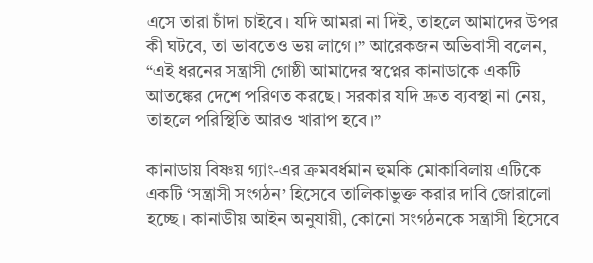এসে তারা চাঁদা চাইবে। যদি আমরা না দিই, তাহলে আমাদের উপর কী ঘটবে, তা ভাবতেও ভয় লাগে।” আরেকজন অভিবাসী বলেন, “এই ধরনের সন্ত্রাসী গোষ্ঠী আমাদের স্বপ্নের কানাডাকে একটি আতঙ্কের দেশে পরিণত করছে। সরকার যদি দ্রুত ব্যবস্থা না নেয়, তাহলে পরিস্থিতি আরও খারাপ হবে।”

কানাডায় বিষ্ণয় গ্যাং-এর ক্রমবর্ধমান হুমকি মোকাবিলায় এটিকে একটি ‘সন্ত্রাসী সংগঠন’ হিসেবে তালিকাভুক্ত করার দাবি জোরালো হচ্ছে। কানাডীয় আইন অনুযায়ী, কোনো সংগঠনকে সন্ত্রাসী হিসেবে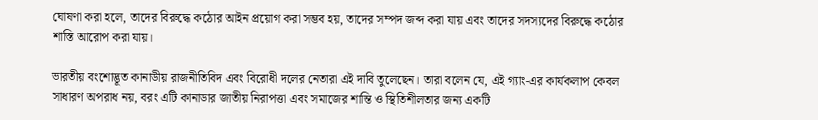ঘোষণা করা হলে, তাদের বিরুদ্ধে কঠোর আইন প্রয়োগ করা সম্ভব হয়, তাদের সম্পদ জব্দ করা যায় এবং তাদের সদস্যদের বিরুদ্ধে কঠোর শাস্তি আরোপ করা যায়।

ভারতীয় বংশোদ্ভূত কানাডীয় রাজনীতিবিদ এবং বিরোধী দলের নেতারা এই দাবি তুলেছেন। তারা বলেন যে, এই গ্যাং-এর কার্যকলাপ কেবল সাধারণ অপরাধ নয়, বরং এটি কানাডার জাতীয় নিরাপত্তা এবং সমাজের শান্তি ও স্থিতিশীলতার জন্য একটি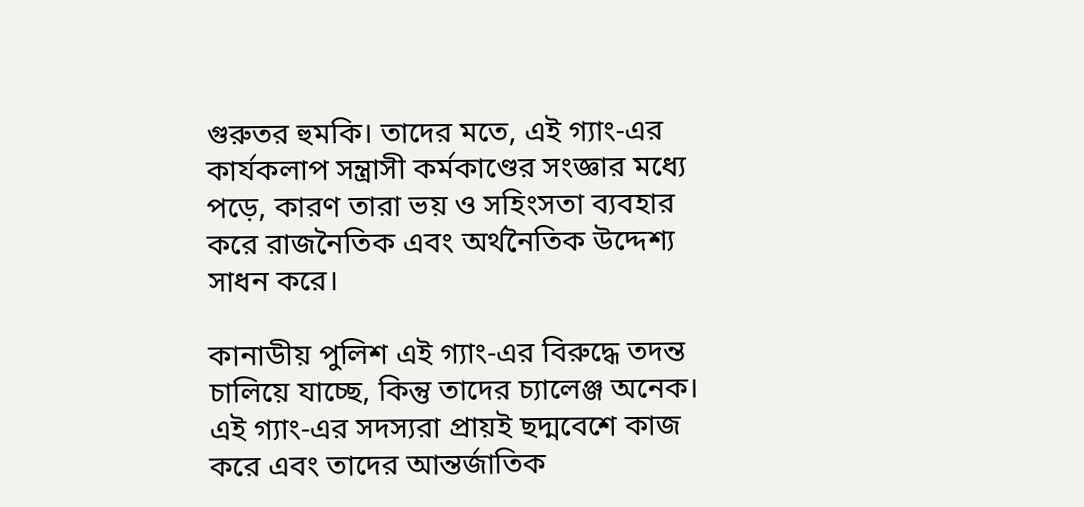গুরুতর হুমকি। তাদের মতে, এই গ্যাং-এর কার্যকলাপ সন্ত্রাসী কর্মকাণ্ডের সংজ্ঞার মধ্যে পড়ে, কারণ তারা ভয় ও সহিংসতা ব্যবহার করে রাজনৈতিক এবং অর্থনৈতিক উদ্দেশ্য সাধন করে।

কানাডীয় পুলিশ এই গ্যাং-এর বিরুদ্ধে তদন্ত চালিয়ে যাচ্ছে, কিন্তু তাদের চ্যালেঞ্জ অনেক। এই গ্যাং-এর সদস্যরা প্রায়ই ছদ্মবেশে কাজ করে এবং তাদের আন্তর্জাতিক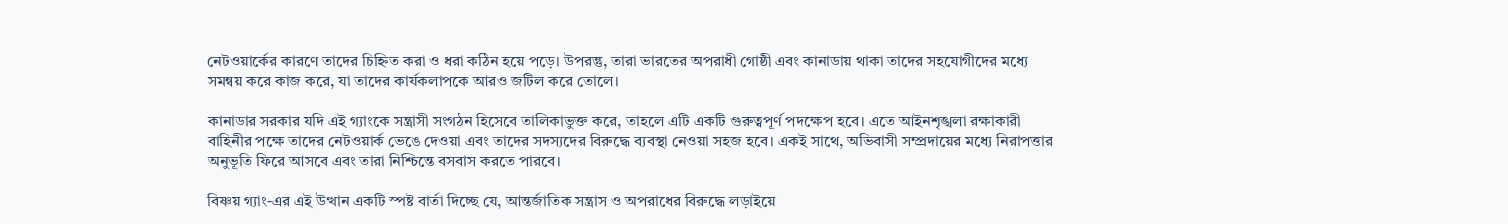নেটওয়ার্কের কারণে তাদের চিহ্নিত করা ও ধরা কঠিন হয়ে পড়ে। উপরন্তু, তারা ভারতের অপরাধী গোষ্ঠী এবং কানাডায় থাকা তাদের সহযোগীদের মধ্যে সমন্বয় করে কাজ করে, যা তাদের কার্যকলাপকে আরও জটিল করে তোলে।

কানাডার সরকার যদি এই গ্যাংকে সন্ত্রাসী সংগঠন হিসেবে তালিকাভুক্ত করে, তাহলে এটি একটি গুরুত্বপূর্ণ পদক্ষেপ হবে। এতে আইনশৃঙ্খলা রক্ষাকারী বাহিনীর পক্ষে তাদের নেটওয়ার্ক ভেঙে দেওয়া এবং তাদের সদস্যদের বিরুদ্ধে ব্যবস্থা নেওয়া সহজ হবে। একই সাথে, অভিবাসী সম্প্রদায়ের মধ্যে নিরাপত্তার অনুভূতি ফিরে আসবে এবং তারা নিশ্চিন্তে বসবাস করতে পারবে।

বিষ্ণয় গ্যাং-এর এই উত্থান একটি স্পষ্ট বার্তা দিচ্ছে যে, আন্তর্জাতিক সন্ত্রাস ও অপরাধের বিরুদ্ধে লড়াইয়ে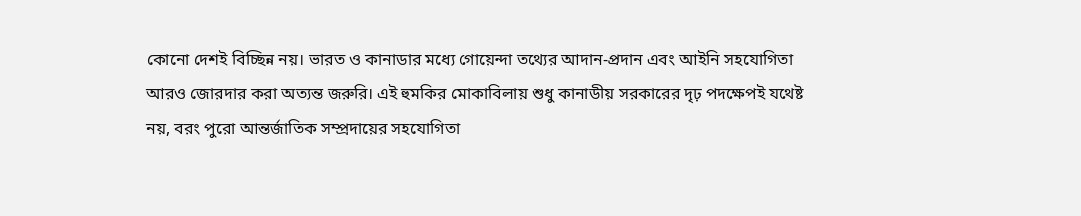কোনো দেশই বিচ্ছিন্ন নয়। ভারত ও কানাডার মধ্যে গোয়েন্দা তথ্যের আদান-প্রদান এবং আইনি সহযোগিতা আরও জোরদার করা অত্যন্ত জরুরি। এই হুমকির মোকাবিলায় শুধু কানাডীয় সরকারের দৃঢ় পদক্ষেপই যথেষ্ট নয়, বরং পুরো আন্তর্জাতিক সম্প্রদায়ের সহযোগিতা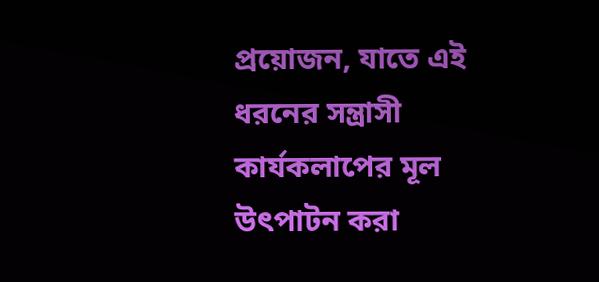প্রয়োজন, যাতে এই ধরনের সন্ত্রাসী কার্যকলাপের মূল উৎপাটন করা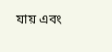যায় এবং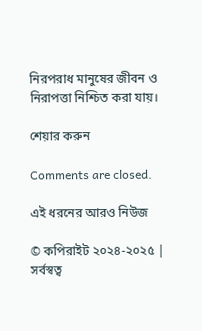নিরপরাধ মানুষের জীবন ও নিরাপত্তা নিশ্চিত করা যায়।

শেয়ার করুন

Comments are closed.

এই ধরনের আরও নিউজ

© কপিরাইট ২০২৪-২০২৫ | সর্বস্বত্ব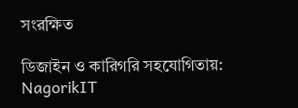সংরক্ষিত

ডিজাইন ও কারিগরি সহযোগিতায়: NagorikIT